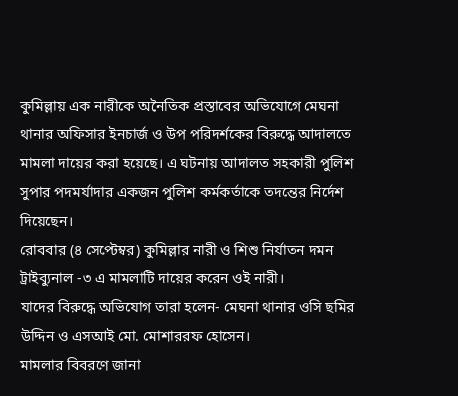কুমিল্লায় এক নারীকে অনৈতিক প্রস্তাবের অভিযোগে মেঘনা থানার অফিসার ইনচার্জ ও উপ পরিদর্শকের বিরুদ্ধে আদালতে মামলা দায়ের করা হয়েছে। এ ঘটনায় আদালত সহকারী পুলিশ সুপার পদমর্যাদার একজন পুলিশ কর্মকর্তাকে তদন্তের নির্দেশ দিয়েছেন।
রোববার (৪ সেপ্টেম্বর) কুমিল্লার নারী ও শিশু নির্যাতন দমন ট্রাইব্যুনাল -৩ এ মামলাটি দায়ের করেন ওই নারী।
যাদের বিরুদ্ধে অভিযোগ তারা হলেন- মেঘনা থানার ওসি ছমির উদ্দিন ও এসআই মো. মোশাররফ হোসেন।
মামলার বিবরণে জানা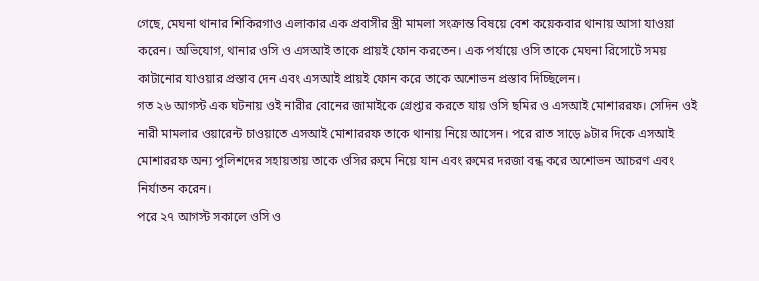গেছে, মেঘনা থানার শিকিরগাও এলাকার এক প্রবাসীর স্ত্রী মামলা সংক্রান্ত বিষয়ে বেশ কয়েকবার থানায় আসা যাওয়া করেন। অভিযোগ, থানার ওসি ও এসআই তাকে প্রায়ই ফোন করতেন। এক পর্যায়ে ওসি তাকে মেঘনা রিসোর্টে সময় কাটানোর যাওয়ার প্রস্তাব দেন এবং এসআই প্রায়ই ফোন করে তাকে অশোভন প্রস্তাব দিচ্ছিলেন।
গত ২৬ আগস্ট এক ঘটনায় ওই নারীর বোনের জামাইকে গ্রেপ্তার করতে যায় ওসি ছমির ও এসআই মোশাররফ। সেদিন ওই নারী মামলার ওয়ারেন্ট চাওয়াতে এসআই মোশাররফ তাকে থানায় নিয়ে আসেন। পরে রাত সাড়ে ৯টার দিকে এসআই মোশাররফ অন্য পুলিশদের সহায়তায় তাকে ওসির রুমে নিয়ে যান এবং রুমের দরজা বন্ধ করে অশোভন আচরণ এবং নির্যাতন করেন।
পরে ২৭ আগস্ট সকালে ওসি ও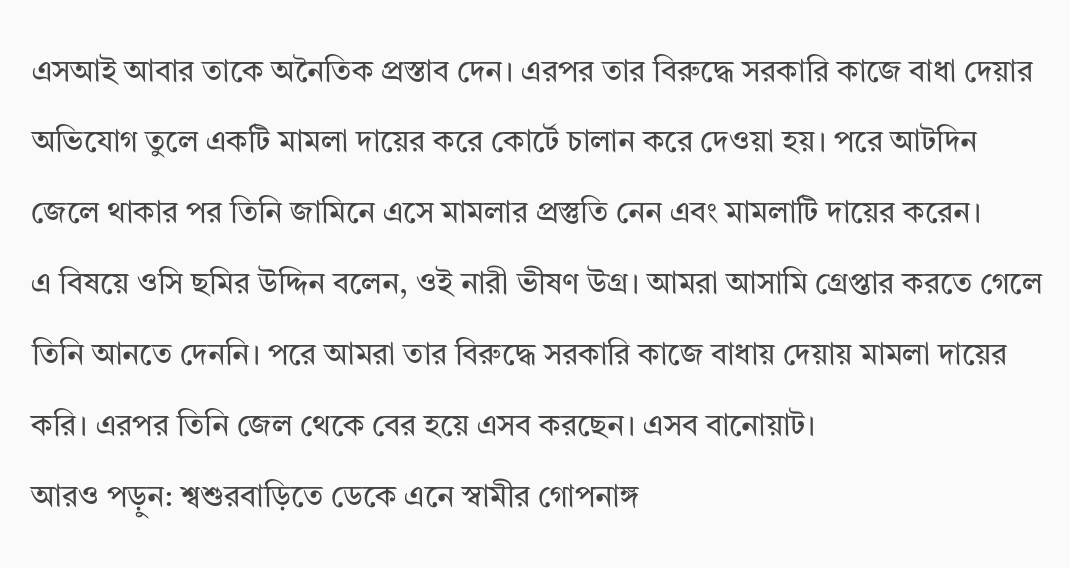এসআই আবার তাকে অনৈতিক প্রস্তাব দেন। এরপর তার বিরুদ্ধে সরকারি কাজে বাধা দেয়ার অভিযোগ তুলে একটি মামলা দায়ের করে কোর্টে চালান করে দেওয়া হয়। পরে আটদিন জেলে থাকার পর তিনি জামিনে এসে মামলার প্রস্তুতি নেন এবং মামলাটি দায়ের করেন।
এ বিষয়ে ওসি ছমির উদ্দিন বলেন, ওই নারী ভীষণ উগ্র। আমরা আসামি গ্রেপ্তার করতে গেলে তিনি আনতে দেননি। পরে আমরা তার বিরুদ্ধে সরকারি কাজে বাধায় দেয়ায় মামলা দায়ের করি। এরপর তিনি জেল থেকে বের হয়ে এসব করছেন। এসব বানোয়াট।
আরও পড়ুন: শ্বশুরবাড়িতে ডেকে এনে স্বামীর গোপনাঙ্গ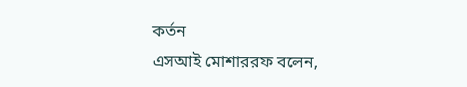কর্তন
এসআই মোশাররফ বলেন,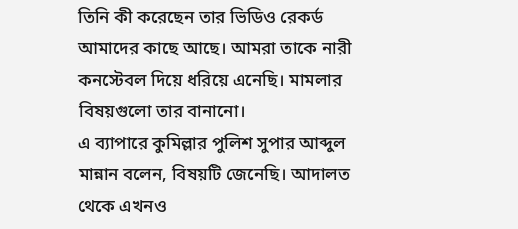তিনি কী করেছেন তার ভিডিও রেকর্ড আমাদের কাছে আছে। আমরা তাকে নারী কনস্টেবল দিয়ে ধরিয়ে এনেছি। মামলার বিষয়গুলো তার বানানো।
এ ব্যাপারে কুমিল্লার পুলিশ সুপার আব্দুল মান্নান বলেন, বিষয়টি জেনেছি। আদালত থেকে এখনও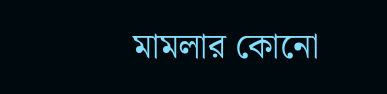মামলার কোনো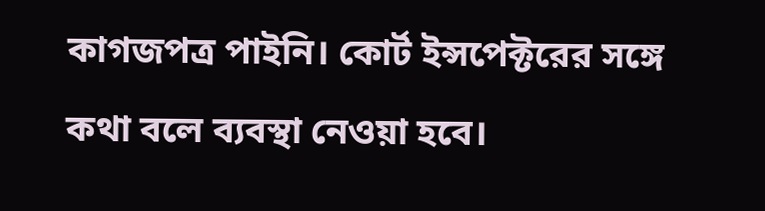কাগজপত্র পাইনি। কোর্ট ইন্সপেক্টরের সঙ্গে কথা বলে ব্যবস্থা নেওয়া হবে।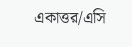একাত্তর/এসি